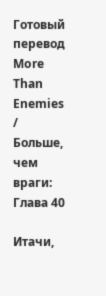Готовый перевод More Than Enemies / Больше, чем враги: Глава 40

Итачи,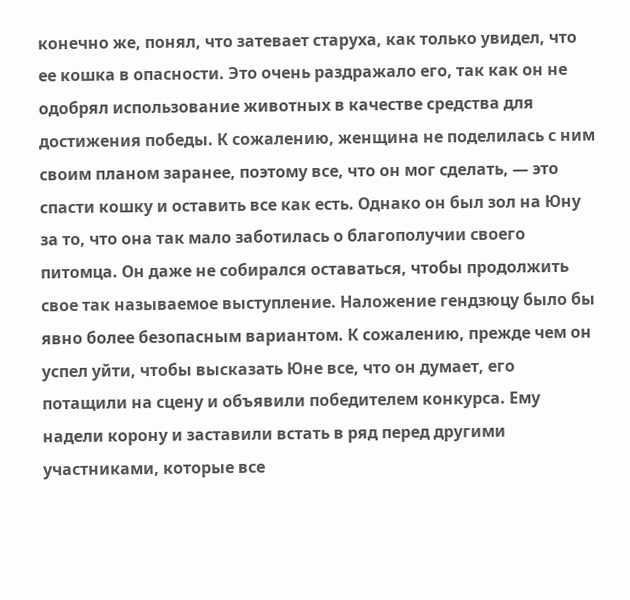конечно же, понял, что затевает старуха, как только увидел, что ее кошка в опасности. Это очень раздражало его, так как он не одобрял использование животных в качестве средства для достижения победы. К сожалению, женщина не поделилась с ним своим планом заранее, поэтому все, что он мог сделать, — это спасти кошку и оставить все как есть. Однако он был зол на Юну за то, что она так мало заботилась о благополучии своего питомца. Он даже не собирался оставаться, чтобы продолжить свое так называемое выступление. Наложение гендзюцу было бы явно более безопасным вариантом. К сожалению, прежде чем он успел уйти, чтобы высказать Юне все, что он думает, его потащили на сцену и объявили победителем конкурса. Ему надели корону и заставили встать в ряд перед другими участниками, которые все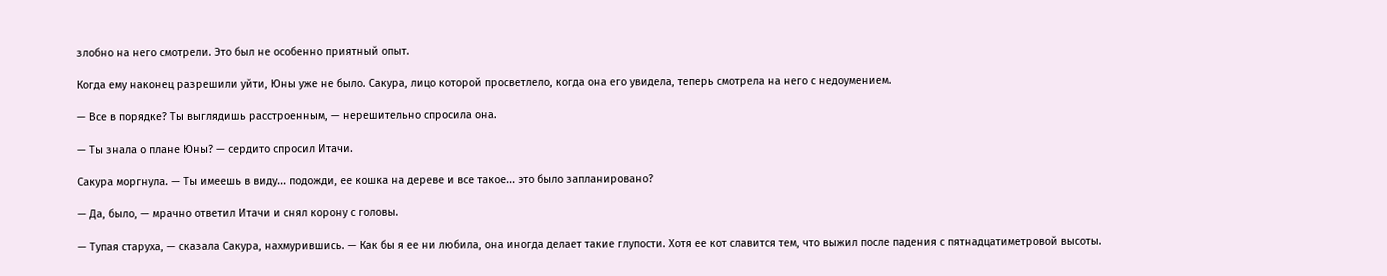злобно на него смотрели. Это был не особенно приятный опыт.

Когда ему наконец разрешили уйти, Юны уже не было. Сакура, лицо которой просветлело, когда она его увидела, теперь смотрела на него с недоумением.

— Все в порядке? Ты выглядишь расстроенным, — нерешительно спросила она.

— Ты знала о плане Юны? — сердито спросил Итачи.

Сакура моргнула. — Ты имеешь в виду... подожди, ее кошка на дереве и все такое... это было запланировано?

— Да, было, — мрачно ответил Итачи и снял корону с головы.

— Тупая старуха, — сказала Сакура, нахмурившись. — Как бы я ее ни любила, она иногда делает такие глупости. Хотя ее кот славится тем, что выжил после падения с пятнадцатиметровой высоты.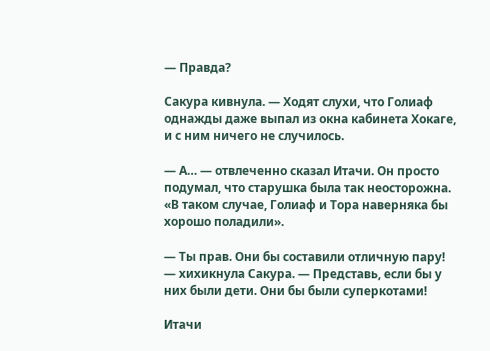— Правда?

Сакура кивнула. — Ходят слухи, что Голиаф однажды даже выпал из окна кабинета Хокаге, и с ним ничего не случилось.

— А… — отвлеченно сказал Итачи. Он просто подумал, что старушка была так неосторожна. «В таком случае, Голиаф и Тора наверняка бы хорошо поладили».

— Ты прав. Они бы составили отличную пару! — хихикнула Сакура. — Представь, если бы у них были дети. Они бы были суперкотами!

Итачи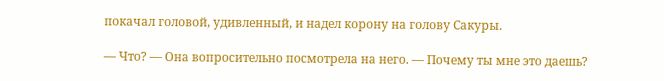покачал головой, удивленный, и надел корону на голову Сакуры.

— Что? — Она вопросительно посмотрела на него. — Почему ты мне это даешь?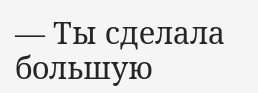— Ты сделала большую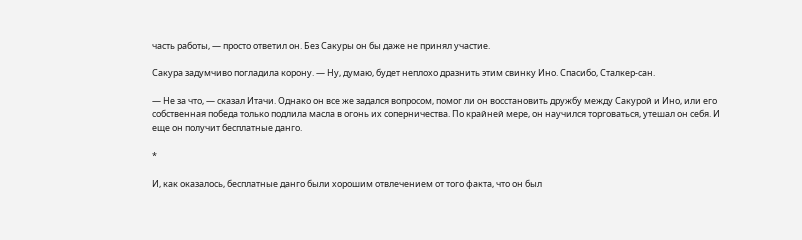часть работы, — просто ответил он. Без Сакуры он бы даже не принял участие.

Сакура задумчиво погладила корону. — Ну, думаю, будет неплохо дразнить этим свинку Ино. Спасибо, Сталкер-сан.

— Не за что, — сказал Итачи. Однако он все же задался вопросом, помог ли он восстановить дружбу между Сакурой и Ино, или его собственная победа только подлила масла в огонь их соперничества. По крайней мере, он научился торговаться, утешал он себя. И еще он получит бесплатные данго.

*

И, как оказалось, бесплатные данго были хорошим отвлечением от того факта, что он был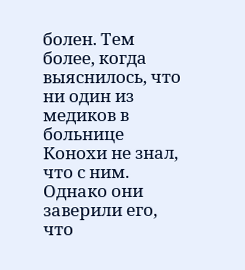болен. Тем более, когда выяснилось, что ни один из медиков в больнице Конохи не знал, что с ним. Однако они заверили его, что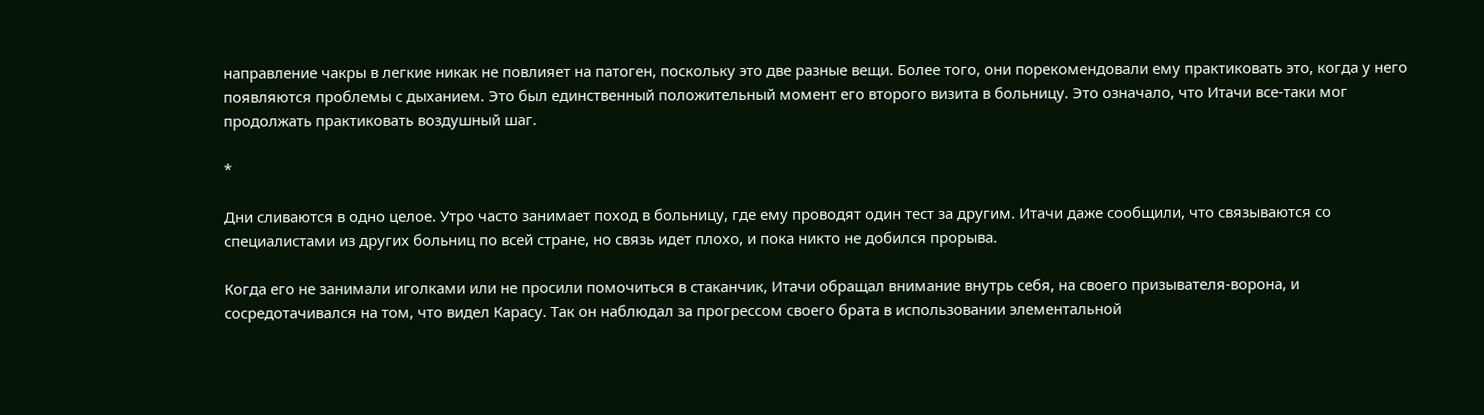направление чакры в легкие никак не повлияет на патоген, поскольку это две разные вещи. Более того, они порекомендовали ему практиковать это, когда у него появляются проблемы с дыханием. Это был единственный положительный момент его второго визита в больницу. Это означало, что Итачи все-таки мог продолжать практиковать воздушный шаг.

*

Дни сливаются в одно целое. Утро часто занимает поход в больницу, где ему проводят один тест за другим. Итачи даже сообщили, что связываются со специалистами из других больниц по всей стране, но связь идет плохо, и пока никто не добился прорыва.

Когда его не занимали иголками или не просили помочиться в стаканчик, Итачи обращал внимание внутрь себя, на своего призывателя-ворона, и сосредотачивался на том, что видел Карасу. Так он наблюдал за прогрессом своего брата в использовании элементальной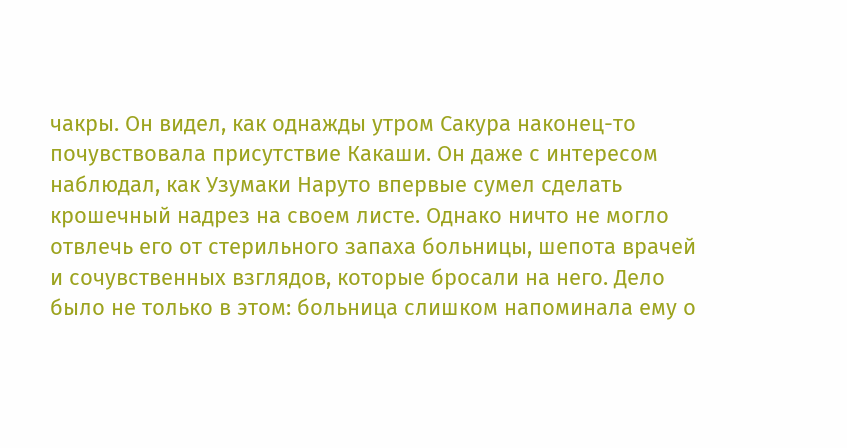чакры. Он видел, как однажды утром Сакура наконец-то почувствовала присутствие Какаши. Он даже с интересом наблюдал, как Узумаки Наруто впервые сумел сделать крошечный надрез на своем листе. Однако ничто не могло отвлечь его от стерильного запаха больницы, шепота врачей и сочувственных взглядов, которые бросали на него. Дело было не только в этом: больница слишком напоминала ему о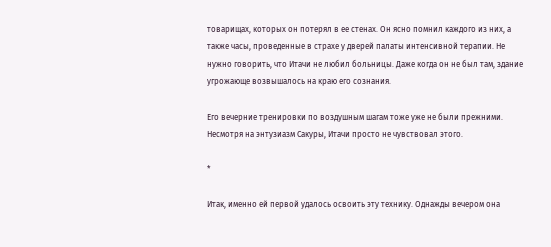товарищах, которых он потерял в ее стенах. Он ясно помнил каждого из них, а также часы, проведенные в страхе у дверей палаты интенсивной терапии. Не нужно говорить, что Итачи не любил больницы. Даже когда он не был там, здание угрожающе возвышалось на краю его сознания.

Его вечерние тренировки по воздушным шагам тоже уже не были прежними. Несмотря на энтузиазм Сакуры, Итачи просто не чувствовал этого.

*

Итак, именно ей первой удалось освоить эту технику. Однажды вечером она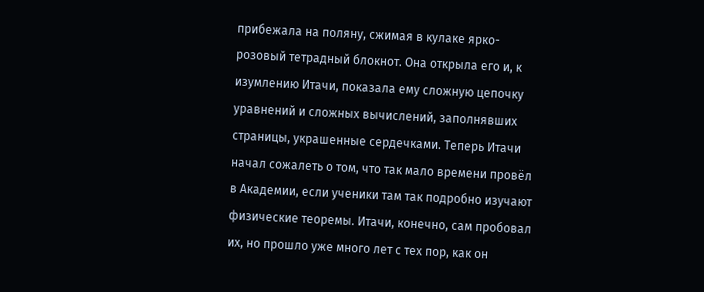прибежала на поляну, сжимая в кулаке ярко-розовый тетрадный блокнот. Она открыла его и, к изумлению Итачи, показала ему сложную цепочку уравнений и сложных вычислений, заполнявших страницы, украшенные сердечками. Теперь Итачи начал сожалеть о том, что так мало времени провёл в Академии, если ученики там так подробно изучают физические теоремы. Итачи, конечно, сам пробовал их, но прошло уже много лет с тех пор, как он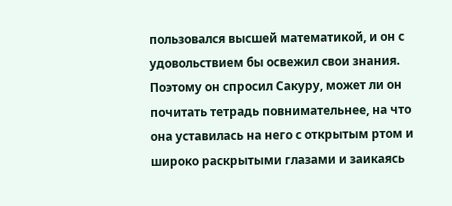пользовался высшей математикой, и он с удовольствием бы освежил свои знания. Поэтому он спросил Сакуру, может ли он почитать тетрадь повнимательнее, на что она уставилась на него с открытым ртом и широко раскрытыми глазами и заикаясь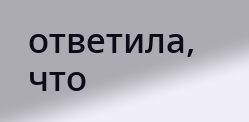ответила, что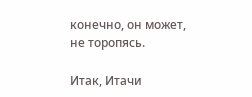конечно, он может, не торопясь.

Итак, Итачи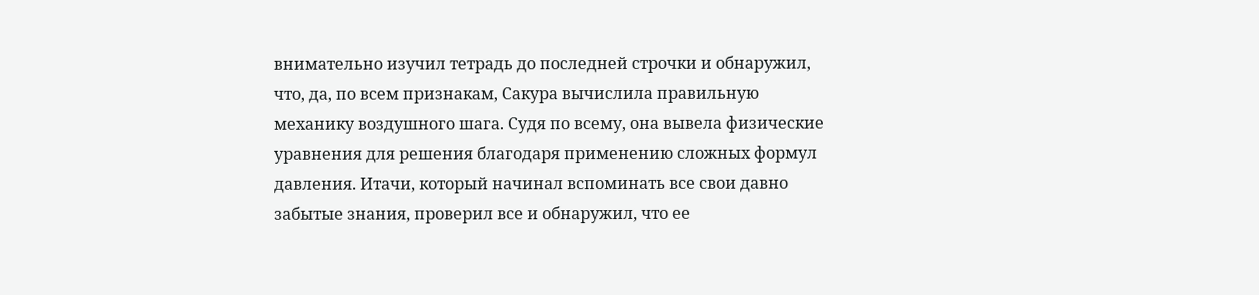внимательно изучил тетрадь до последней строчки и обнаружил, что, да, по всем признакам, Сакура вычислила правильную механику воздушного шага. Судя по всему, она вывела физические уравнения для решения благодаря применению сложных формул давления. Итачи, который начинал вспоминать все свои давно забытые знания, проверил все и обнаружил, что ее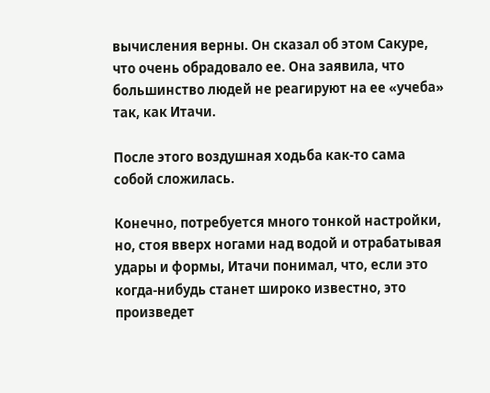вычисления верны. Он сказал об этом Сакуре, что очень обрадовало ее. Она заявила, что большинство людей не реагируют на ее «учеба» так, как Итачи.

После этого воздушная ходьба как-то сама собой сложилась.

Конечно, потребуется много тонкой настройки, но, стоя вверх ногами над водой и отрабатывая удары и формы, Итачи понимал, что, если это когда-нибудь станет широко известно, это произведет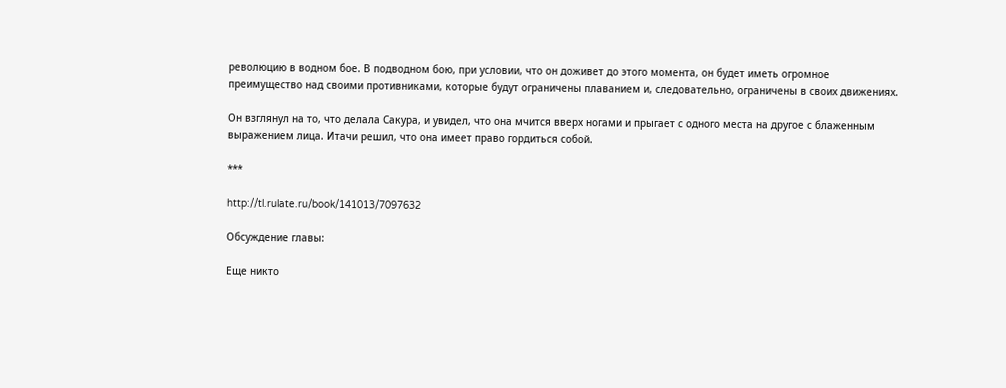революцию в водном бое. В подводном бою, при условии, что он доживет до этого момента, он будет иметь огромное преимущество над своими противниками, которые будут ограничены плаванием и, следовательно, ограничены в своих движениях.

Он взглянул на то, что делала Сакура, и увидел, что она мчится вверх ногами и прыгает с одного места на другое с блаженным выражением лица. Итачи решил, что она имеет право гордиться собой.

***

http://tl.rulate.ru/book/141013/7097632

Обсуждение главы:

Еще никто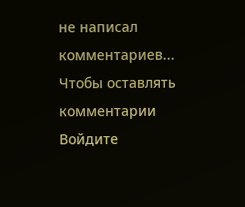не написал комментариев...
Чтобы оставлять комментарии Войдите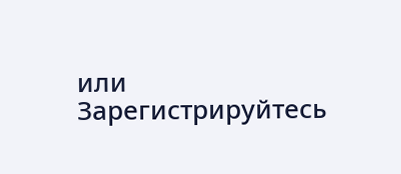или Зарегистрируйтесь